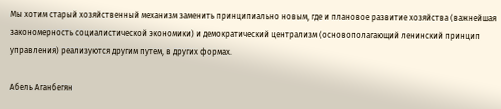Мы хотим старый хозяйственный механизм заменить принципиально новым, где и плановое развитие хозяйства (важнейшая закономерность социалистической экономики) и демократический централизм (основополагающий ленинский принцип управления) реализуются другим путем, в других формах.

Абель Аганбегян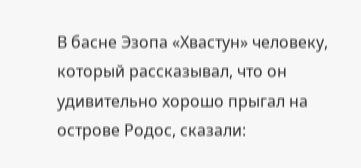В басне Эзопа «Хвастун» человеку, который рассказывал, что он удивительно хорошо прыгал на острове Родос, сказали: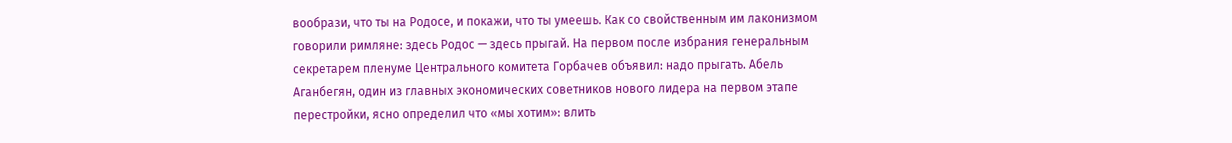вообрази, что ты на Родосе, и покажи, что ты умеешь. Как со свойственным им лаконизмом говорили римляне: здесь Родос — здесь прыгай. На первом после избрания генеральным секретарем пленуме Центрального комитета Горбачев объявил: надо прыгать. Абель Аганбегян, один из главных экономических советников нового лидера на первом этапе перестройки, ясно определил что «мы хотим»: влить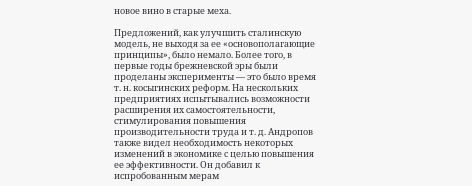новое вино в старые меха.

Предложений, как улучшить сталинскую модель, не выходя за ее «основополагающие принципы», было немало. Более того, в первые годы брежневской эры были проделаны эксперименты — это было время т. н. косыгинских реформ. На нескольких предприятиях испытывались возможности расширения их самостоятельности, стимулирования повышения производительности труда и т. д. Андропов также видел необходимость некоторых изменений в экономике с целью повышения ее эффективности. Он добавил к испробованным мерам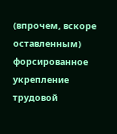(впрочем, вскоре оставленным) форсированное укрепление трудовой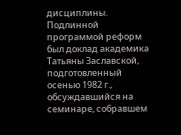дисциплины. Подлинной программой реформ был доклад академика Татьяны Заславской, подготовленный осенью 1982 г., обсуждавшийся на семинаре, собравшем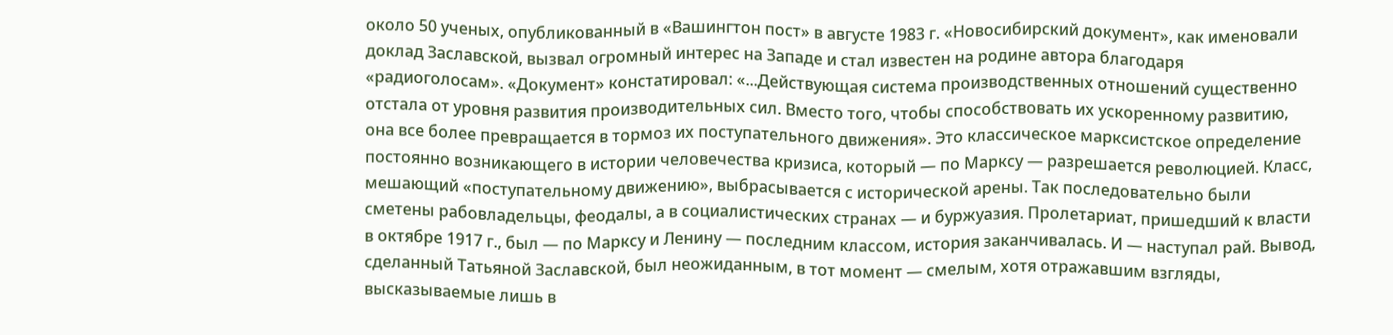около 50 ученых, опубликованный в «Вашингтон пост» в августе 1983 г. «Новосибирский документ», как именовали доклад Заславской, вызвал огромный интерес на Западе и стал известен на родине автора благодаря «радиоголосам». «Документ» констатировал: «...Действующая система производственных отношений существенно отстала от уровня развития производительных сил. Вместо того, чтобы способствовать их ускоренному развитию, она все более превращается в тормоз их поступательного движения». Это классическое марксистское определение постоянно возникающего в истории человечества кризиса, который — по Марксу — разрешается революцией. Класс, мешающий «поступательному движению», выбрасывается с исторической арены. Так последовательно были сметены рабовладельцы, феодалы, а в социалистических странах — и буржуазия. Пролетариат, пришедший к власти в октябре 1917 г., был — по Марксу и Ленину — последним классом, история заканчивалась. И — наступал рай. Вывод, сделанный Татьяной Заславской, был неожиданным, в тот момент — смелым, хотя отражавшим взгляды, высказываемые лишь в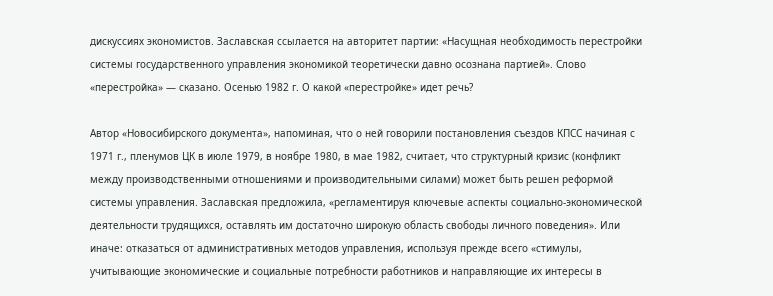дискуссиях экономистов. Заславская ссылается на авторитет партии: «Насущная необходимость перестройки системы государственного управления экономикой теоретически давно осознана партией». Слово «перестройка» — сказано. Осенью 1982 г. О какой «перестройке» идет речь?

Автор «Новосибирского документа», напоминая, что о ней говорили постановления съездов КПСС начиная с 1971 г., пленумов ЦК в июле 1979, в ноябре 1980, в мае 1982, считает, что структурный кризис (конфликт между производственными отношениями и производительными силами) может быть решен реформой системы управления. Заславская предложила, «регламентируя ключевые аспекты социально-экономической деятельности трудящихся, оставлять им достаточно широкую область свободы личного поведения». Или иначе: отказаться от административных методов управления, используя прежде всего «стимулы, учитывающие экономические и социальные потребности работников и направляющие их интересы в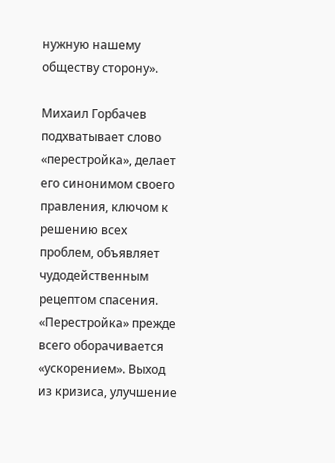нужную нашему обществу сторону».

Михаил Горбачев подхватывает слово «перестройка», делает его синонимом своего правления, ключом к решению всех проблем, объявляет чудодейственным рецептом спасения. «Перестройка» прежде всего оборачивается «ускорением». Выход из кризиса, улучшение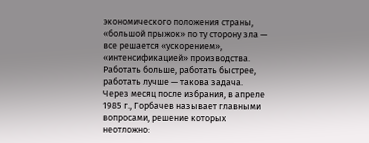экономического положения страны, «большой прыжок» по ту сторону зла — все решается «ускорением», «интенсификацией» производства. Работать больше, работать быстрее, работать лучше — такова задача. Через месяц после избрания, в апреле 1985 г., Горбачев называет главными вопросами, решение которых неотложно: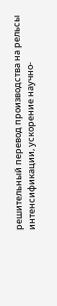решительный перевод производства на рельсы интенсификации, ускорение научно-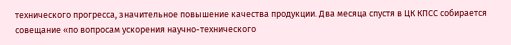технического прогресса, значительное повышение качества продукции. Два месяца спустя в ЦК КПСС собирается совещание «по вопросам ускорения научно-технического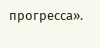прогресса».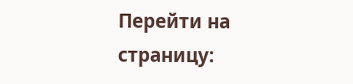Перейти на страницу: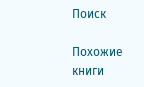Поиск

Похожие книги